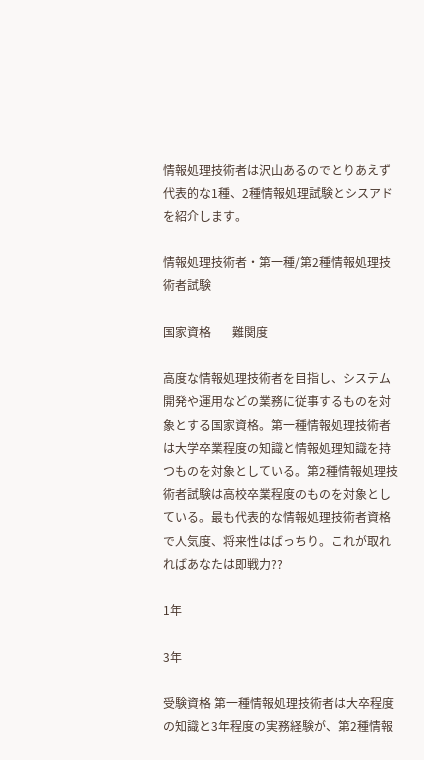情報処理技術者は沢山あるのでとりあえず代表的な1種、2種情報処理試験とシスアドを紹介します。

情報処理技術者・第一種/第2種情報処理技術者試験

国家資格       難関度

高度な情報処理技術者を目指し、システム開発や運用などの業務に従事するものを対象とする国家資格。第一種情報処理技術者は大学卒業程度の知識と情報処理知識を持つものを対象としている。第2種情報処理技術者試験は高校卒業程度のものを対象としている。最も代表的な情報処理技術者資格で人気度、将来性はばっちり。これが取れればあなたは即戦力??

1年

3年

受験資格 第一種情報処理技術者は大卒程度の知識と3年程度の実務経験が、第2種情報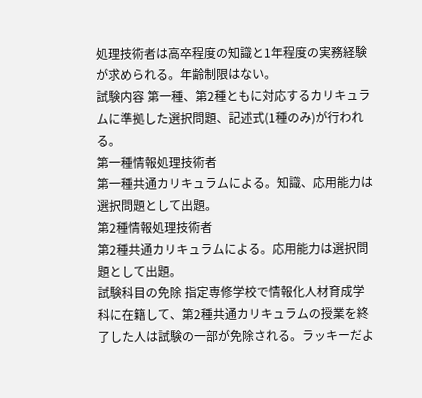処理技術者は高卒程度の知識と1年程度の実務経験が求められる。年齢制限はない。
試験内容 第一種、第2種ともに対応するカリキュラムに準拠した選択問題、記述式(1種のみ)が行われる。
第一種情報処理技術者
第一種共通カリキュラムによる。知識、応用能力は選択問題として出題。
第2種情報処理技術者
第2種共通カリキュラムによる。応用能力は選択問題として出題。
試験科目の免除 指定専修学校で情報化人材育成学科に在籍して、第2種共通カリキュラムの授業を終了した人は試験の一部が免除される。ラッキーだよ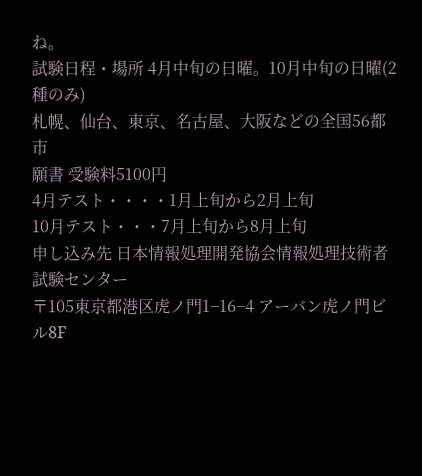ね。
試験日程・場所 4月中旬の日曜。10月中旬の日曜(2種のみ)
札幌、仙台、東京、名古屋、大阪などの全国56都市
願書 受験料5100円
4月テスト・・・・1月上旬から2月上旬
10月テスト・・・7月上旬から8月上旬
申し込み先 日本情報処理開発協会情報処理技術者試験センター
〒105東京都港区虎ノ門1−16−4 アーバン虎ノ門ビル8F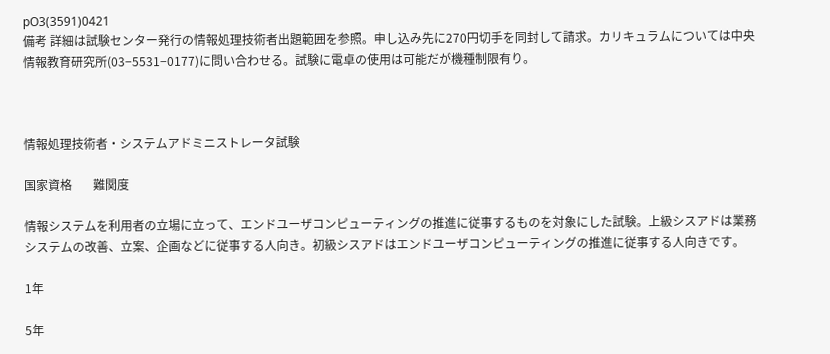рO3(3591)0421
備考 詳細は試験センター発行の情報処理技術者出題範囲を参照。申し込み先に270円切手を同封して請求。カリキュラムについては中央情報教育研究所(03−5531−0177)に問い合わせる。試験に電卓の使用は可能だが機種制限有り。



情報処理技術者・システムアドミニストレータ試験

国家資格       難関度

情報システムを利用者の立場に立って、エンドユーザコンピューティングの推進に従事するものを対象にした試験。上級シスアドは業務システムの改善、立案、企画などに従事する人向き。初級シスアドはエンドユーザコンピューティングの推進に従事する人向きです。

1年

5年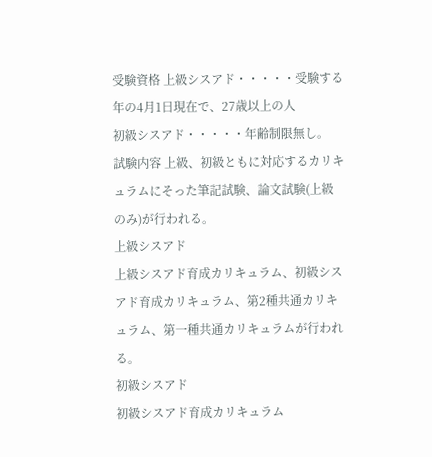受験資格 上級シスアド・・・・・受験する年の4月1日現在で、27歳以上の人
初級シスアド・・・・・年齢制限無し。
試験内容 上級、初級ともに対応するカリキュラムにそった筆記試験、論文試験(上級のみ)が行われる。
上級シスアド
上級シスアド育成カリキュラム、初級シスアド育成カリキュラム、第2種共通カリキュラム、第一種共通カリキュラムが行われる。
初級シスアド
初級シスアド育成カリキュラム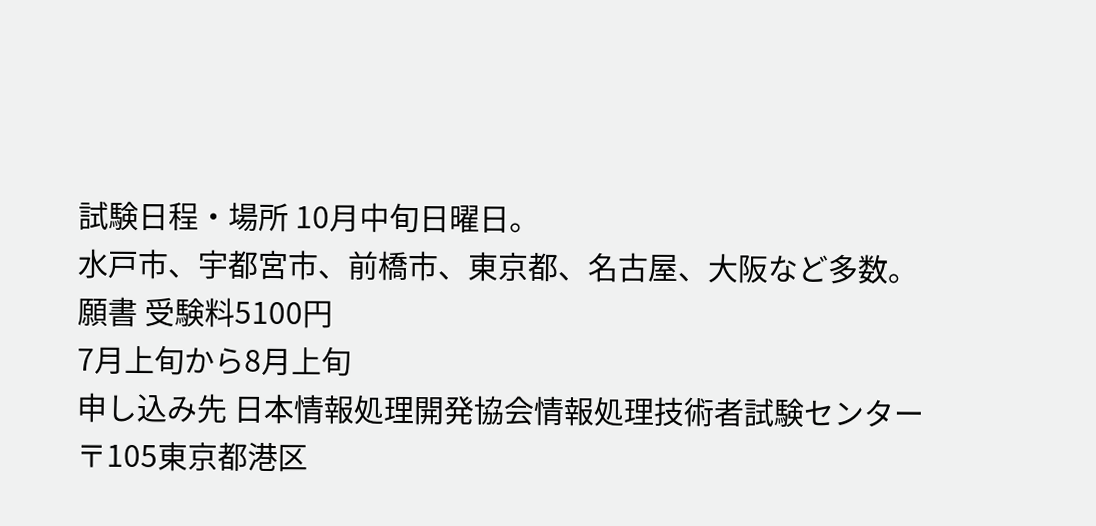試験日程・場所 10月中旬日曜日。
水戸市、宇都宮市、前橋市、東京都、名古屋、大阪など多数。
願書 受験料5100円
7月上旬から8月上旬
申し込み先 日本情報処理開発協会情報処理技術者試験センター
〒105東京都港区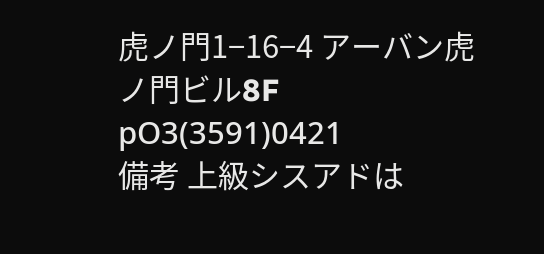虎ノ門1−16−4 アーバン虎ノ門ビル8F
рO3(3591)0421
備考 上級シスアドは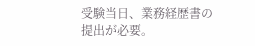受験当日、業務経歴書の提出が必要。